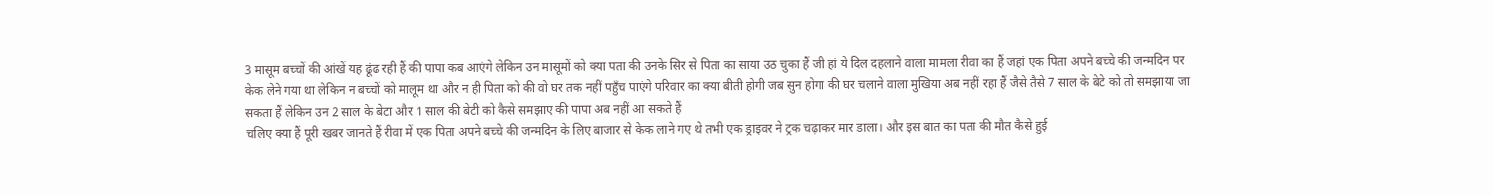3 मासूम बच्चों की आंखें यह ढूंढ रही हैं की पापा कब आएंगे लेकिन उन मासूमों को क्या पता की उनके सिर से पिता का साया उठ चुका हैं जी हां ये दिल दहलाने वाला मामला रीवा का हैं जहां एक पिता अपने बच्चे की जन्मदिन पर केक लेने गया था लेकिन न बच्चों को मालूम था और न ही पिता को की वो घर तक नहीं पहुँच पाएंगे परिवार का क्या बीती होगी जब सुन होगा की घर चलाने वाला मुखिया अब नहीं रहा हैं जैसे तैसे 7 साल के बेटे को तो समझाया जा सकता हैं लेकिन उन 2 साल के बेटा और 1 साल की बेटी को कैसे समझाए की पापा अब नहीं आ सकते हैं
चलिए क्या हैं पूरी खबर जानते हैं रीवा में एक पिता अपने बच्चे की जन्मदिन के लिए बाजार से केक लाने गए थे तभी एक ड्राइवर ने ट्रक चढ़ाकर मार डाला। और इस बात का पता की मौत कैसे हुई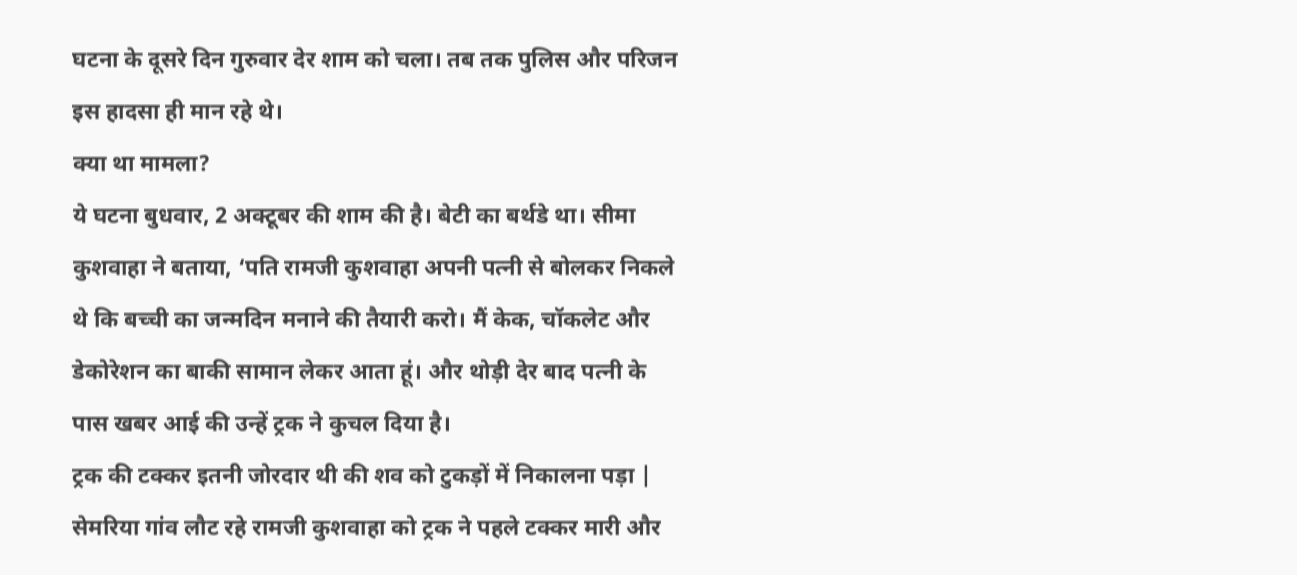घटना के दूसरे दिन गुरुवार देर शाम को चला। तब तक पुलिस और परिजन इस हादसा ही मान रहे थे।
क्या था मामला?
ये घटना बुधवार, 2 अक्टूबर की शाम की है। बेटी का बर्थडे था। सीमा कुशवाहा ने बताया, ‘पति रामजी कुशवाहा अपनी पत्नी से बोलकर निकले थे कि बच्ची का जन्मदिन मनाने की तैयारी करो। मैं केक, चॉकलेट और डेकोरेशन का बाकी सामान लेकर आता हूं। और थोड़ी देर बाद पत्नी के पास खबर आई की उन्हें ट्रक ने कुचल दिया है।
ट्रक की टक्कर इतनी जोरदार थी की शव को टुकड़ों में निकालना पड़ा | सेमरिया गांव लौट रहे रामजी कुशवाहा को ट्रक ने पहले टक्कर मारी और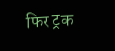फिर ट्रक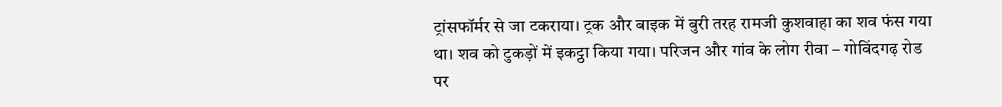ट्रांसफॉर्मर से जा टकराया। ट्रक और बाइक में बुरी तरह रामजी कुशवाहा का शव फंस गया था। शव को टुकड़ों में इकट्ठा किया गया। परिजन और गांव के लोग रीवा – गोविंदगढ़ रोड पर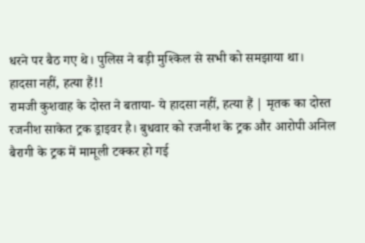धरने पर बैठ गए थे। पुलिस ने बड़ी मुश्किल से सभी को समझाया था।
हादसा नहीं, हत्या हैं!!
रामजी कुशवाह के दोस्त ने बताया- ये हादसा नहीं, हत्या हैं | मृतक का दोस्त रजनीश साकेत ट्रक ड्राइवर है। बुधवार को रजनीश के ट्रक और आरोपी अनिल बैरागी के ट्रक में मामूली टक्कर हो गई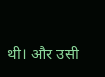थी। और उसी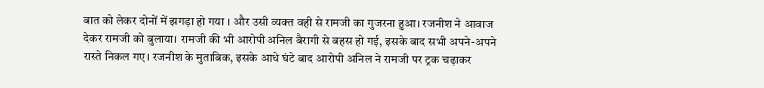बात को लेकर दोनों में झगड़ा हो गया । और उसी व्यक्त वही से रामजी का गुजरना हुआ। रजनीश ने आवाज देकर रामजी को बुलाया। रामजी की भी आरोपी अनिल बैरागी से बहस हो गई, इसके बाद सभी अपने-अपने रास्ते निकल गए। रजनीश के मुताबिक, इसके आधे घंटे बाद आरोपी अनिल ने रामजी पर ट्रक चढ़ाकर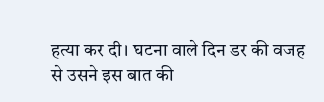हत्या कर दी। घटना वाले दिन डर की वजह से उसने इस बात की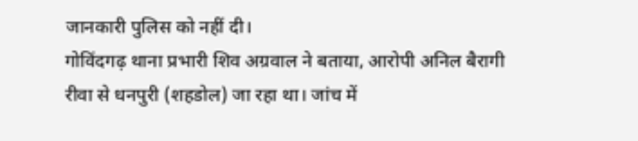जानकारी पुलिस को नहीं दी।
गोविंदगढ़ थाना प्रभारी शिव अग्रवाल ने बताया, आरोपी अनिल बैरागी रीवा से धनपुरी (शहडोल) जा रहा था। जांच में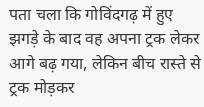पता चला कि गोविंदगढ़ में हुए झगड़े के बाद वह अपना ट्रक लेकर आगे बढ़ गया, लेकिन बीच रास्ते से ट्रक मोड़कर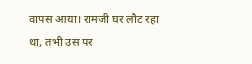वापस आया। रामजी घर लौट रहा था, तभी उस पर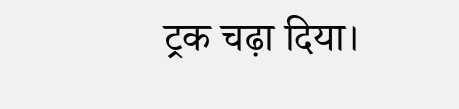ट्रक चढ़ा दिया।